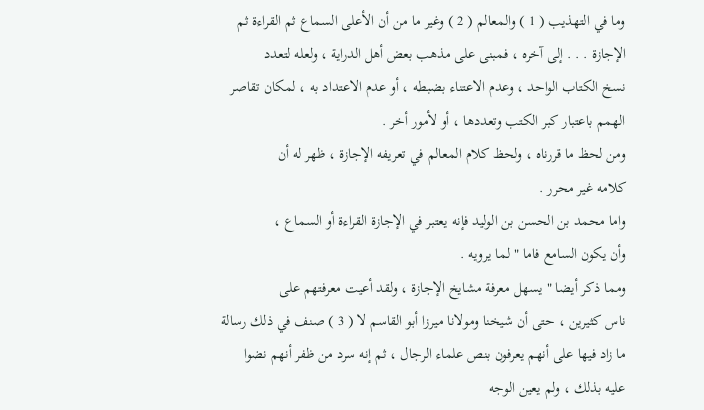وما في التهذيب ( 1 ) والمعالم ( 2 ) وغير ما من أن الأعلى السماع ثم القراءة ثم
الإجازة . . . إلى آخره ، فمبنى على مذهب بعض أهل الدراية ، ولعله لتعدد
نسخ الكتاب الواحد ، وعدم الاعتناء بضبطه ، أو عدم الاعتداد به ، لمكان تقاصر
الهمم باعتبار كبر الكتب وتعددها ، أو لأمور أخر .
ومن لحظ ما قررناه ، ولحظ كلام المعالم في تعريفه الإجازة ، ظهر له أن
كلامه غير محرر .
واما محمد بن الحسن بن الوليد فإنه يعتبر في الإجازة القراءة أو السماع ،
وأن يكون السامع فاما " لما يرويه .
ومما ذكر أيضا " يسهل معرفة مشايخ الإجازة ، ولقد أعيت معرفتهم على
ناس كثيرين ، حتى أن شيخنا ومولانا ميرزا أبو القاسم لا ( 3 ) صنف في ذلك رسالة
ما زاد فيها على أنهم يعرفون بنص علماء الرجال ، ثم إنه سرد من ظفر أنهم نضوا
عليه بذلك ، ولم يعين الوجه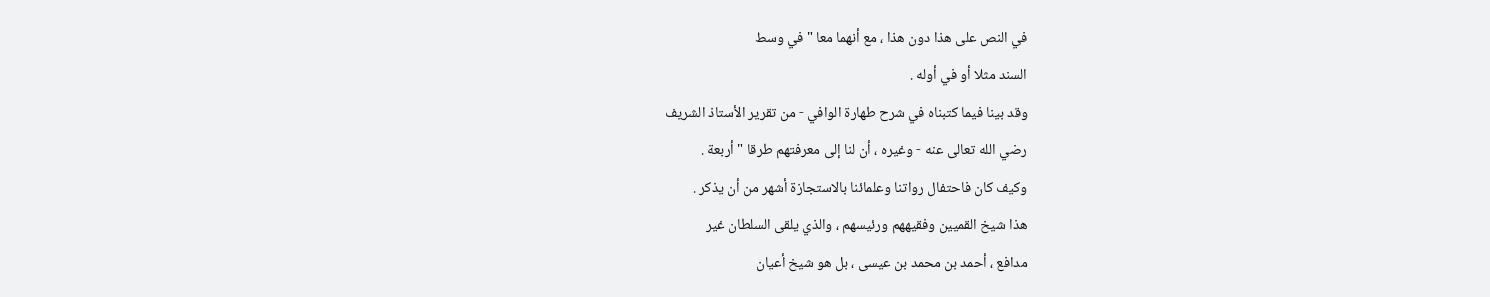في النص على هذا دون هذا ، مع أنهما معا " في وسط
السند مثلا أو في أوله .
وقد بينا فيما كتبناه في شرح طهارة الوافي - من تقرير الأستاذ الشريف
رضي الله تعالى عنه - وغيره ، أن لنا إلى معرفتهم طرقا " أربعة .
وكيف كان فاحتفال رواتنا وعلمائنا بالاستجازة أشهر من أن يذكر .
هذا شيخ القميين وفقيههم ورئيسهم ، والذي يلقى السلطان غير
مدافع ، أحمد بن محمد بن عيسى ، بل هو شيخ أعيان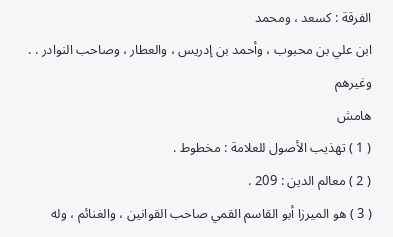الفرقة : كسعد ، ومحمد
ابن علي بن محبوب ، وأحمد بن إدريس ، والعطار ، وصاحب النوادر . . وغيرهم
هامش
( 1 ) تهذيب الأصول للعلامة : مخطوط .
( 2 ) معالم الدين : 209 .
( 3 ) هو الميرزا أبو القاسم القمي صاحب القوانين ، والغنائم ، وله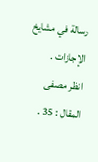رسالة في مشايخ الإجازات .
انظر مصفى المقال : 35 .